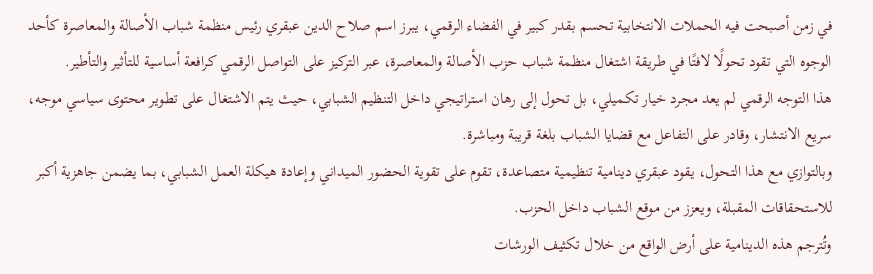في زمن أصبحت فيه الحملات الانتخابية تحسم بقدر كبير في الفضاء الرقمي، يبرز اسم صلاح الدين عبقري رئيس منظمة شباب الأصالة والمعاصرة كأحد الوجوه التي تقود تحولًا لافتًا في طريقة اشتغال منظمة شباب حزب الأصالة والمعاصرة، عبر التركيز على التواصل الرقمي كرافعة أساسية للتأثير والتأطير.
هذا التوجه الرقمي لم يعد مجرد خيار تكميلي، بل تحول إلى رهان استراتيجي داخل التنظيم الشبابي، حيث يتم الاشتغال على تطوير محتوى سياسي موجه، سريع الانتشار، وقادر على التفاعل مع قضايا الشباب بلغة قريبة ومباشرة.
وبالتوازي مع هذا التحول، يقود عبقري دينامية تنظيمية متصاعدة، تقوم على تقوية الحضور الميداني وإعادة هيكلة العمل الشبابي، بما يضمن جاهزية أكبر للاستحقاقات المقبلة، ويعزز من موقع الشباب داخل الحزب.
وتُترجم هذه الدينامية على أرض الواقع من خلال تكثيف الورشات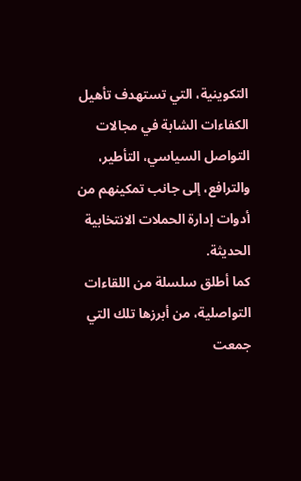التكوينية، التي تستهدف تأهيل الكفاءات الشابة في مجالات التواصل السياسي، التأطير، والترافع، إلى جانب تمكينهم من أدوات إدارة الحملات الانتخابية الحديثة.
كما أطلق سلسلة من اللقاءات التواصلية، من أبرزها تلك التي جمعت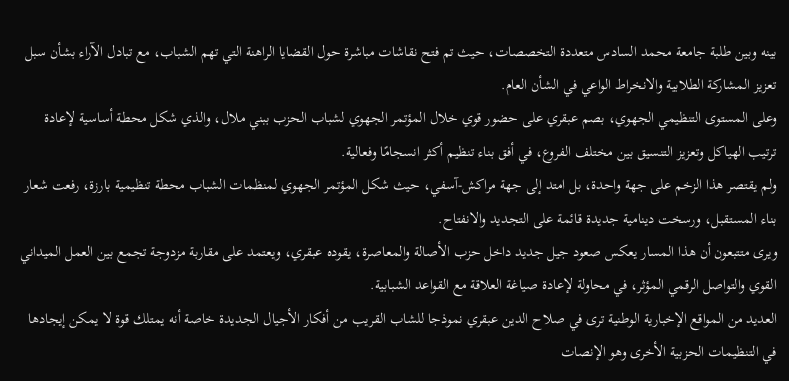بينه وبين طلبة جامعة محمد السادس متعددة التخصصات، حيث تم فتح نقاشات مباشرة حول القضايا الراهنة التي تهم الشباب، مع تبادل الآراء بشأن سبل تعزيز المشاركة الطلابية والانخراط الواعي في الشأن العام.
وعلى المستوى التنظيمي الجهوي، بصم عبقري على حضور قوي خلال المؤتمر الجهوي لشباب الحزب ببني ملال، والذي شكل محطة أساسية لإعادة ترتيب الهياكل وتعزيز التنسيق بين مختلف الفروع، في أفق بناء تنظيم أكثر انسجامًا وفعالية.
ولم يقتصر هذا الزخم على جهة واحدة، بل امتد إلى جهة مراكش-آسفي، حيث شكل المؤتمر الجهوي لمنظمات الشباب محطة تنظيمية بارزة، رفعت شعار بناء المستقبل، ورسخت دينامية جديدة قائمة على التجديد والانفتاح.
ويرى متتبعون أن هذا المسار يعكس صعود جيل جديد داخل حزب الأصالة والمعاصرة، يقوده عبقري، ويعتمد على مقاربة مزدوجة تجمع بين العمل الميداني القوي والتواصل الرقمي المؤثر، في محاولة لإعادة صياغة العلاقة مع القواعد الشبابية.
العديد من المواقع الإخبارية الوطنية ترى في صلاح الدين عبقري نموذجا للشاب القريب من أفكار الأجيال الجديدة خاصة أنه يمتلك قوة لا يمكن إيجادها في التنظيمات الحزبية الأخرى وهو الإنصات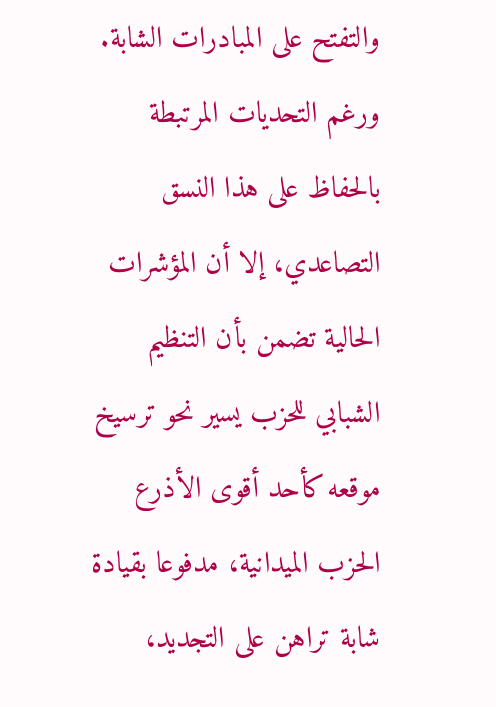والتفتح على المبادرات الشابة.
ورغم التحديات المرتبطة بالحفاظ على هذا النسق التصاعدي، إلا أن المؤشرات الحالية تضمن بأن التنظيم الشبابي للحزب يسير نحو ترسيخ موقعه كأحد أقوى الأذرع الحزب الميدانية، مدفوعا بقيادة شابة تراهن على التجديد،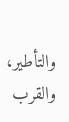والتأطير، والقرب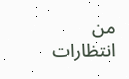من انتظارات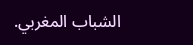الشباب المغربي.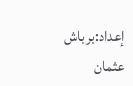إعداد:برباش عثمان